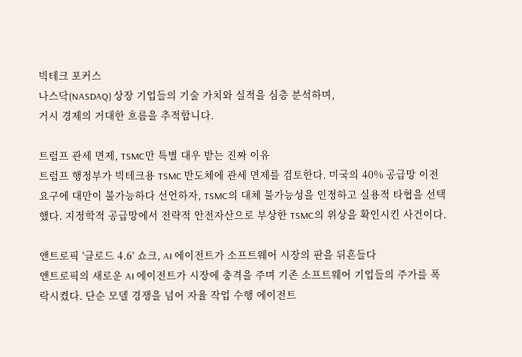빅테크 포커스
나스닥(NASDAQ) 상장 기업들의 기술 가치와 실적을 심층 분석하며,
거시 경제의 거대한 흐름을 추적합니다.

트럼프 관세 면제, TSMC만 특별 대우 받는 진짜 이유
트럼프 행정부가 빅테크용 TSMC 반도체에 관세 면제를 검토한다. 미국의 40% 공급망 이전 요구에 대만이 불가능하다 선언하자, TSMC의 대체 불가능성을 인정하고 실용적 타협을 선택했다. 지정학적 공급망에서 전략적 안전자산으로 부상한 TSMC의 위상을 확인시킨 사건이다.

앤트로픽 '클로드 4.6' 쇼크, AI 에이전트가 소프트웨어 시장의 판을 뒤흔들다
앤트로픽의 새로운 AI 에이전트가 시장에 충격을 주며 기존 소프트웨어 기업들의 주가를 폭락시켰다. 단순 모델 경쟁을 넘어 자율 작업 수행 에이전트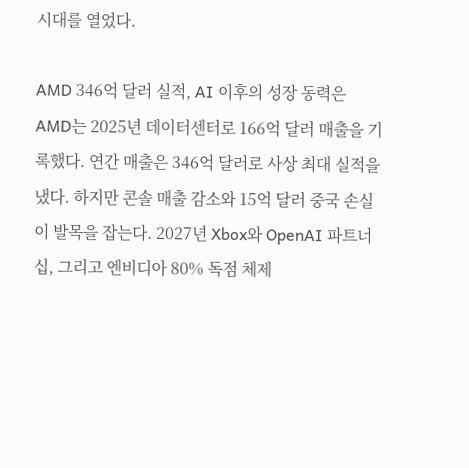시대를 열었다.

AMD 346억 달러 실적, AI 이후의 성장 동력은
AMD는 2025년 데이터센터로 166억 달러 매출을 기록했다. 연간 매출은 346억 달러로 사상 최대 실적을 냈다. 하지만 콘솔 매출 감소와 15억 달러 중국 손실이 발목을 잡는다. 2027년 Xbox와 OpenAI 파트너십, 그리고 엔비디아 80% 독점 체제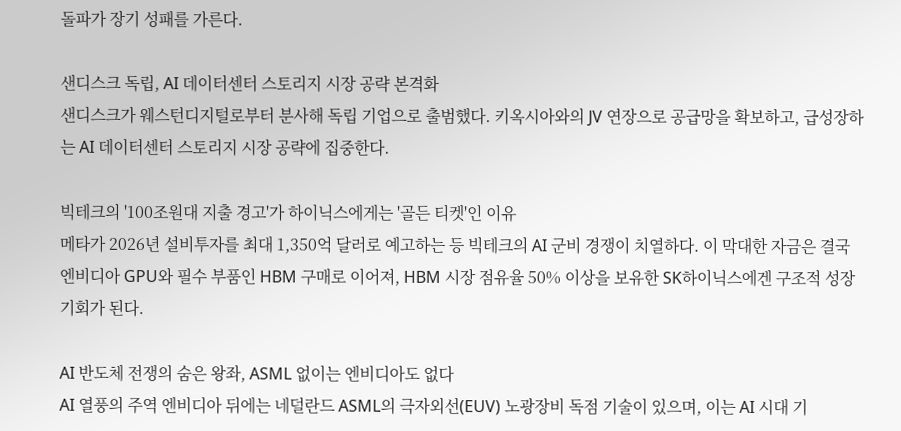돌파가 장기 성패를 가른다.

샌디스크 독립, AI 데이터센터 스토리지 시장 공략 본격화
샌디스크가 웨스턴디지털로부터 분사해 독립 기업으로 출범했다. 키옥시아와의 JV 연장으로 공급망을 확보하고, 급성장하는 AI 데이터센터 스토리지 시장 공략에 집중한다.

빅테크의 '100조원대 지출 경고'가 하이닉스에게는 '골든 티켓'인 이유
메타가 2026년 설비투자를 최대 1,350억 달러로 예고하는 등 빅테크의 AI 군비 경쟁이 치열하다. 이 막대한 자금은 결국 엔비디아 GPU와 필수 부품인 HBM 구매로 이어져, HBM 시장 점유율 50% 이상을 보유한 SK하이닉스에겐 구조적 성장 기회가 된다.

AI 반도체 전쟁의 숨은 왕좌, ASML 없이는 엔비디아도 없다
AI 열풍의 주역 엔비디아 뒤에는 네덜란드 ASML의 극자외선(EUV) 노광장비 독점 기술이 있으며, 이는 AI 시대 기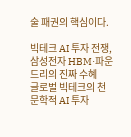술 패권의 핵심이다.

빅테크 AI 투자 전쟁, 삼성전자 HBM·파운드리의 진짜 수혜
글로벌 빅테크의 천문학적 AI 투자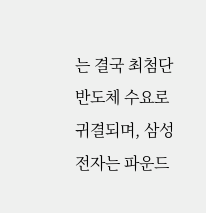는 결국 최첨단 반도체 수요로 귀결되며, 삼성전자는 파운드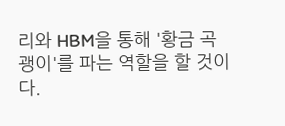리와 HBM을 통해 '황금 곡괭이'를 파는 역할을 할 것이다.